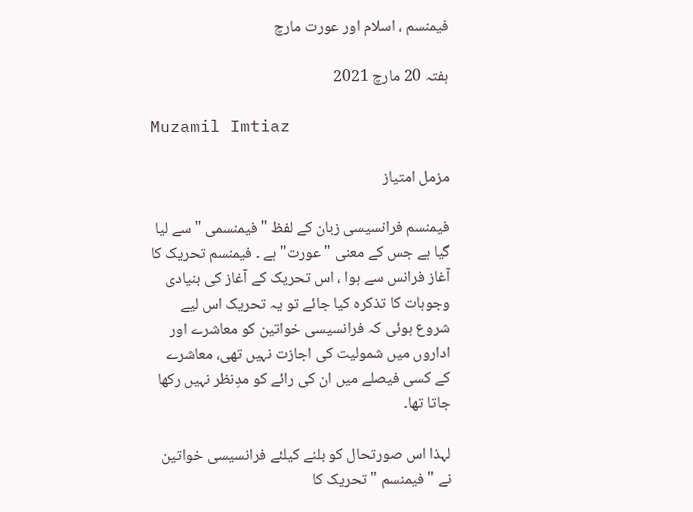فیمنسم ، اسلام اور عورت مارچ

ہفتہ 20 مارچ 2021

Muzamil Imtiaz

مزمل امتیاز

فیمنسم فرانسیسی زبان کے لفظ " فیمنسمی " سے لیا گیا ہے جس کے معنی "عورت" ہے ۔ فیمنسم تحریک کا آغاز فرانس سے ہوا ، اس تحریک کے آغاز کی بنیادی وجوہات کا تذکرہ کیا جائے تو یہ تحریک اس لیے شروع ہوئی کہ فرانسیسی خواتین کو معاشرے اور اداروں میں شمولیت کی اجازت نہیں تھی، معاشرے کے کسی فیصلے میں ان کی رائے کو مدِنظر نہیں رکھا جاتا تھا۔

لہذا اس صورتحال کو بلنے کیلئے فرانسیسی خواتین نے " فیمنسم " تحریک کا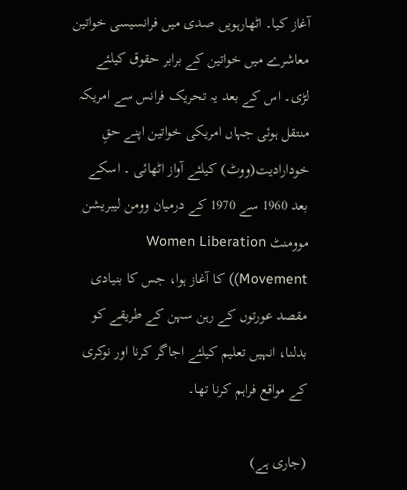آغاز کیا۔ اٹھارہویں صدی میں فرانسیسی خواتین معاشرے میں خواتین کے برابر حقوق کیلئے لڑی۔ اس کے بعد یہ تحریک فرانس سے امریکہ منتقل ہوئی جہاں امریکی خواتین اپنے حقِ خودارادیت(ووٹ) کیلئے آواز اٹھائی ۔ اسکے بعد 1960 سے 1970 کے درمیان وومن لیبریشن موومنٹ Women Liberation Movement)) کا آغاز ہوا، جس کا بنیادی مقصد عورتوں کے رہن سہن کے طریقے کو بدلنا، انہیں تعلیم کیلئے اجاگر کرنا اور نوکری کے مواقع فراہم کرنا تھا۔

(جاری ہے)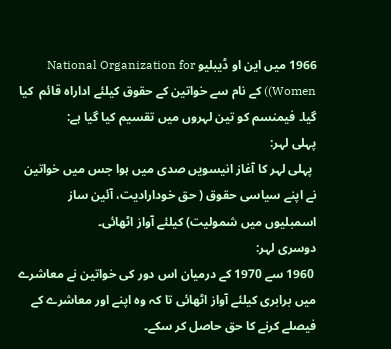1966 میں این او ڈیبلیو National Organization for Women)) کے نام سے خواتین کے حقوق کیلئے اداراہ قائم  کیا گیا۔ فیمنسم کو تین لہروں میں تقسیم کیا گیا ہے:
پہلی لہر:
 پہلی لہر کا آغاز انیسویں صدی میں ہوا جس میں خواتین نے اپنے سیاسی حقوق ( حق خودارادیت، آئین ساز اسمبلیوں میں شمولیت) کیلئے آواز اٹھائی۔
دوسری لہر:
 1960 سے 1970 کے درمیان اس دور کی خواتین نے معاشرے میں برابری کیلئے آواز اٹھائی تا کہ وہ اپنے اور معاشرے کے فیصلے کرنے کا حق حاصل کر سکے۔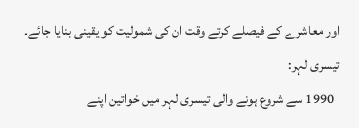اور معاشرے کے فیصلے کرتے وقت ان کی شمولیت کو یقینی بنایا جائے۔
تیسری لہر:
  1990 سے شروع ہونے والی تیسری لہر میں خواتین اپنے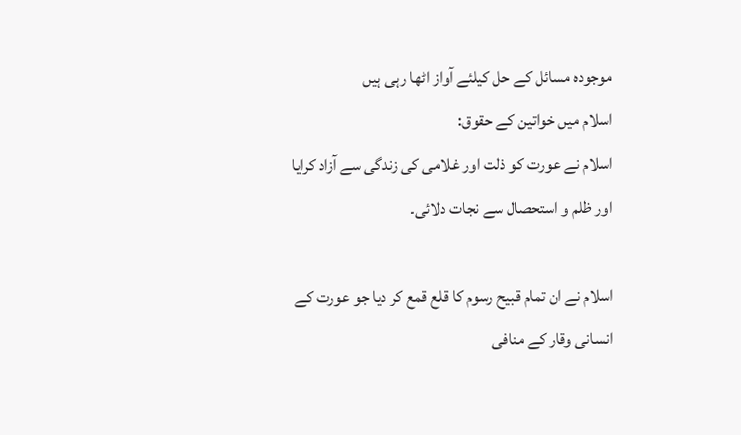موجودہ مسائل کے حل کیلئے آواز اٹھا رہی ہیں
اسلام میں خواتین کے حقوق:
اسلام نے عورت کو ذلت اور غلامی کی زندگی سے آزاد کرایا اور ظلم و استحصال سے نجات دلائی۔

اسلام نے ان تمام قبیح رسوم کا قلع قمع کر دیا جو عورت کے انسانی وقار کے منافی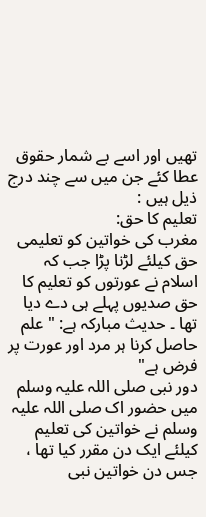تھیں اور اسے بے شمار حقوق عطا کئے جن میں سے چند درج ذیل ہیں :
تعلیم کا حق:
مغرب کی خواتین کو تعلیمی حق کیلئے لڑنا پڑا جب کہ اسلام نے عورتوں کو تعلیم کا حق صدیوں پہلے ہی دے دیا تھا ۔ حدیث مبارکہ ہے: " علم حاصل کرنا ہر مرد اور عورت پر فرض ہے"
دور نبی صلی اللہ علیہ وسلم میں حضور اک صلی اللہ علیہ وسلم نے خواتین کی تعلیم کیلئے ایک دن مقرر کیا تھا ، جس دن خواتین نبی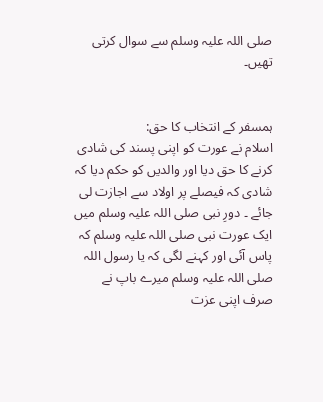صلی اللہ علیہ وسلم سے سوال کرتی تھیں۔


ہمسفر کے انتخاب کا حق:
اسلام نے عورت کو اپنی پسند کی شادی کرنے کا حق دیا اور والدیں کو حکم دیا کہ شادی کہ فیصلے پر اولاد سے اجازت لی جائے ۔ دورِ نبی صلی اللہ علیہ وسلم میں ایک عورت نبی صلی اللہ علیہ وسلم کہ پاس آئی اور کہنے لگی کہ یا رسول اللہ صلی اللہ علیہ وسلم میرے باپ نے صرف اپنی عزت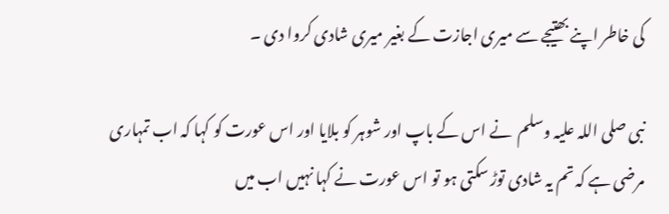کی خاطر اپنے بھتیجے سے میری اجازت کے بغیر میری شادی کروا دی ۔

نبی صلی اللہ علیہ وسلم  نے اس کے باپ اور شوہر کو بلایا اور اس عورت کو کہا کہ اب تمہاری مرضی ہے کہ تم یہ شادی توڑ سکتی ہو تو اس عورت نے کہا نہیں اب میں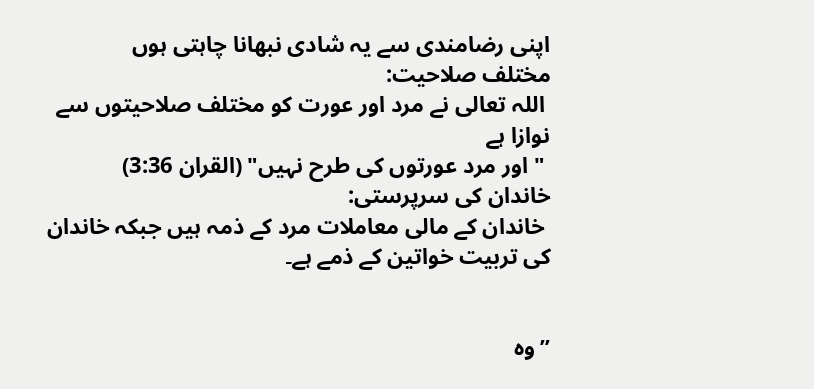اپنی رضامندی سے یہ شادی نبھانا چاہتی ہوں
مختلف صلاحیت:
 اللہ تعالی نے مرد اور عورت کو مختلف صلاحیتوں سے نوازا ہے
 " اور مرد عورتوں کی طرح نہیں" (القران 3:36)
خاندان کی سرپرستی:
 خاندان کے مالی معاملات مرد کے ذمہ ہیں جبکہ خاندان کی تربیت خواتین کے ذمے ہے۔


’’وہ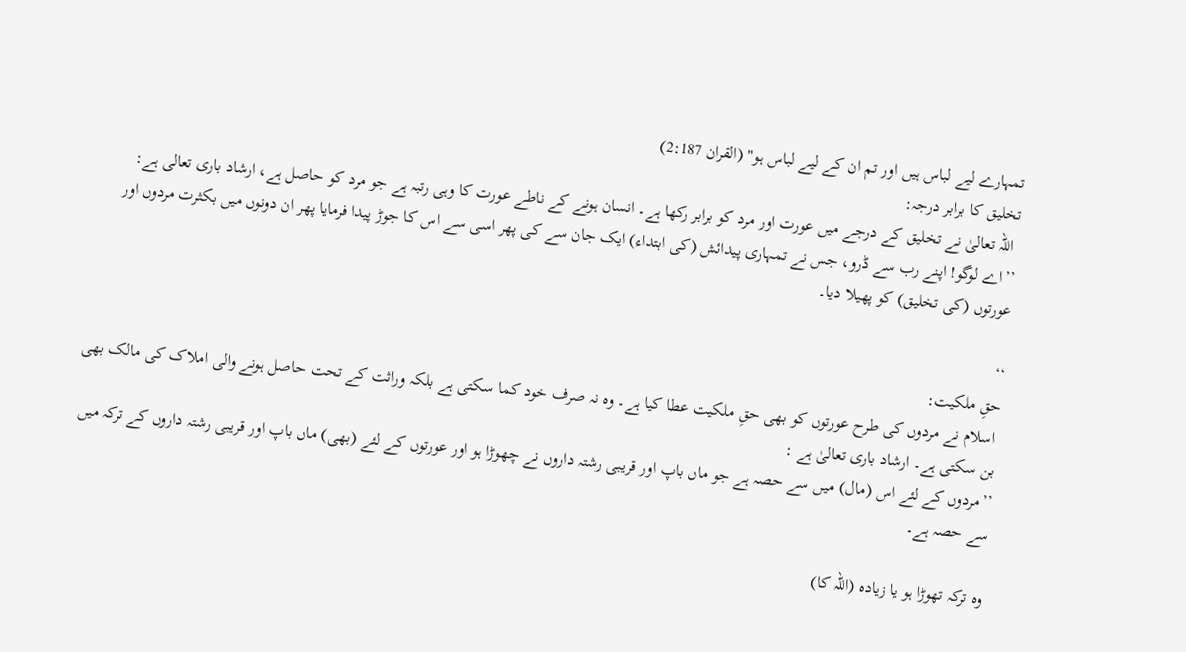تمہارے لیے لباس ہیں اور تم ان کے لیے لباس ہو" (القران 2:187)
تخلیق کا برابر درجہ:
 اللہ تعالیٰ نے تخلیق کے درجے میں عورت اور مرد کو برابر رکھا ہے۔ انسان ہونے کے ناطے عورت کا وہی رتبہ ہے جو مرد کو حاصل ہے، ارشاد باری تعالی ہے:
’’اے لوگو! اپنے رب سے ڈرو، جس نے تمہاری پیدائش (کی ابتداء) ایک جان سے کی پھر اسی سے اس کا جوڑ پیدا فرمایا پھر ان دونوں میں بکثرت مردوں اور عورتوں (کی تخلیق) کو پھیلا دیا۔

‘‘
حقِ ملکیت:
 اسلام نے مردوں کی طرح عورتوں کو بھی حقِ ملکیت عطا کیا ہے۔ وہ نہ صرف خود کما سکتی ہے بلکہ وراثت کے تحت حاصل ہونے والی املاک کی مالک بھی بن سکتی ہے۔ ارشاد باری تعالیٰ ہے :
’’مردوں کے لئے اس (مال) میں سے حصہ ہے جو ماں باپ اور قریبی رشتہ داروں نے چھوڑا ہو اور عورتوں کے لئے (بھی) ماں باپ اور قریبی رشتہ داروں کے ترکہ میں سے حصہ ہے۔

وہ ترکہ تھوڑا ہو یا زیادہ (اللہ کا)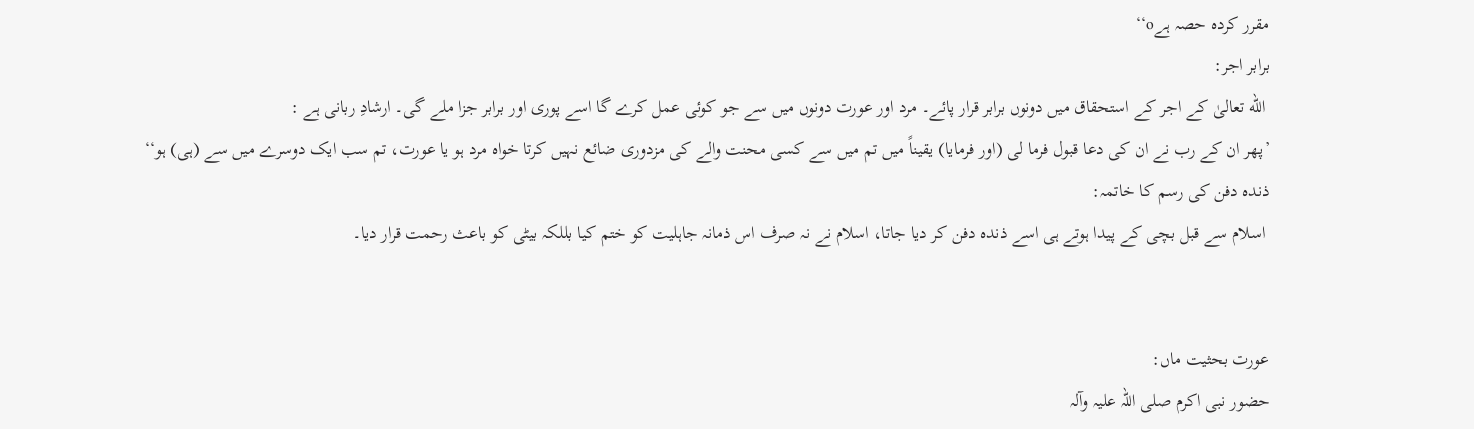مقرر کردہ حصہ ہےo‘‘
برابر اجر:
 الله تعالیٰ کے اجر کے استحقاق میں دونوں برابر قرار پائے۔ مرد اور عورت دونوں میں سے جو کوئی عمل کرے گا اسے پوری اور برابر جزا ملے گی۔ ارشادِ ربانی ہے :
’پھر ان کے رب نے ان کی دعا قبول فرما لی (اور فرمایا) یقیناً میں تم میں سے کسی محنت والے کی مزدوری ضائع نہیں کرتا خواہ مرد ہو یا عورت، تم سب ایک دوسرے میں سے (ہی) ہو‘‘
ذندہ دفن کی رسم کا خاتمہ:
 اسلام سے قبل بچی کے پیدا ہوتے ہی اسے ذندہ دفن کر دیا جاتا، اسلام نے نہ صرف اس ذمانہ جاہلیت کو ختم کیا بللکہ بیٹی کو باعث رحمت قرار دیا۔


عورت بحثیت ماں:
حضور نبی اکرم صلی اللہ علیہ وآلہ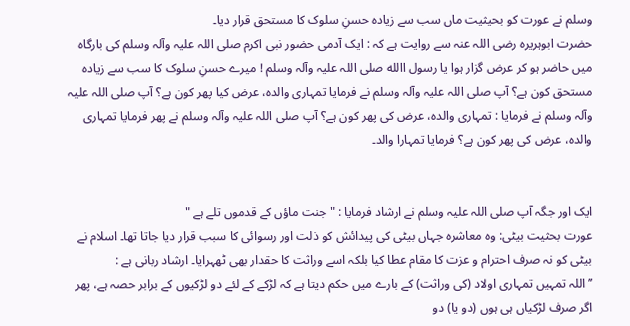وسلم نے عورت کو بحیثیت ماں سب سے زیادہ حسنِ سلوک کا مستحق قرار دیا۔
حضرت ابوہریرہ رضی اللہ عنہ سے روایت ہے کہ : ایک آدمی حضور نبی اکرم صلی اللہ علیہ وآلہ وسلم کی بارگاہ میں حاضر ہو کر عرض گزار ہوا یا رسول االله صلی اللہ علیہ وآلہ وسلم ! میرے حسنِ سلوک کا سب سے زیادہ مستحق کون ہے؟ آپ صلی اللہ علیہ وآلہ وسلم نے فرمایا تمہاری والدہ، عرض کیا پھر کون ہے؟ آپ صلی اللہ علیہ وآلہ وسلم نے فرمایا : تمہاری والدہ، عرض کی پھر کون ہے؟ آپ صلی اللہ علیہ وآلہ وسلم نے پھر فرمایا تمہاری والدہ، عرض کی پھر کون ہے؟ فرمایا تمہارا والد۔


ایک اور جگہ آپ صلی اللہ علیہ وسلم نے ارشاد فرمایا : " جنت ماؤں کے قدموں تلے ہے "
عورت بحثیت بیٹی: وہ معاشرہ جہاں بیٹی کی پیدائش کو ذلت اور رسوائی کا سبب قرار دیا جاتا تھا۔ اسلام نے بیٹی کو نہ صرف احترام و عزت کا مقام عطا کیا بلکہ اسے وراثت کا حقدار بھی ٹھہرایا۔ ارشاد ربانی ہے :
’’اللہ تمہیں تمہاری اولاد (کی وراثت) کے بارے میں حکم دیتا ہے کہ لڑکے کے لئے دو لڑکیوں کے برابر حصہ ہے، پھر اگر صرف لڑکیاں ہی ہوں (دو یا) دو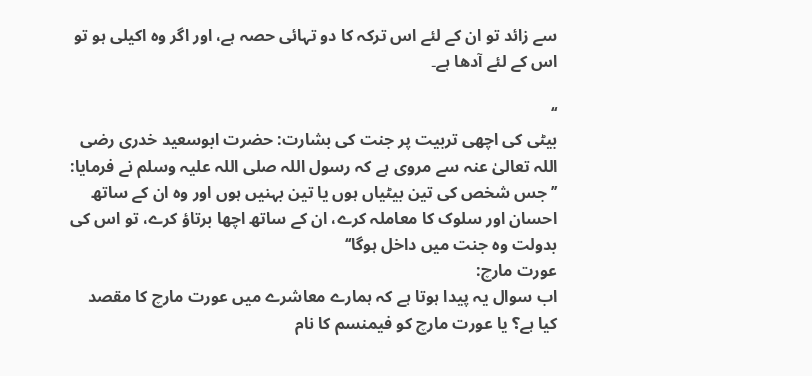سے زائد تو ان کے لئے اس ترکہ کا دو تہائی حصہ ہے، اور اگر وہ اکیلی ہو تو اس کے لئے آدھا ہے۔

‘‘
بیٹی کی اچھی تربیت پر جنت کی بشارت: حضرت ابوسعید خدری رضی اللہ تعالیٰ عنہ سے مروی ہے کہ رسول اللہ صلی اللہ علیہ وسلم نے فرمایا: ’’جس شخص کی تین بیٹیاں ہوں یا تین بہنیں ہوں اور وہ ان کے ساتھ احسان اور سلوک کا معاملہ کرے، ان کے ساتھ اچھا برتاؤ کرے، تو اس کی بدولت وہ جنت میں داخل ہوگا‘‘
عورت مارچ:
اب سوال یہ پیدا ہوتا ہے کہ ہمارے معاشرے میں عورت مارچ کا مقصد کیا ہے؟ یا عورت مارچ کو فیمنسم کا نام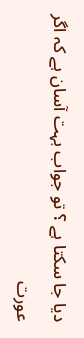دیا جا سکتا ہے ؟ تو جواب بہت آسان ہے کہ اگر عورت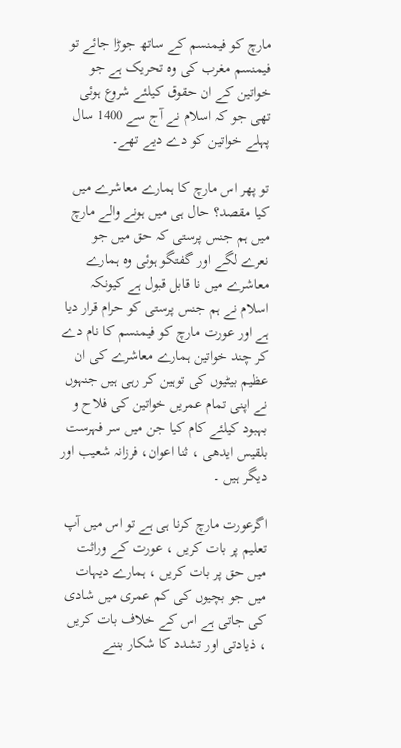مارچ کو فیمنسم کے ساتھ جوڑا جائے تو فیمنسم مغرب کی وہ تحریک ہے جو خواتین کے ان حقوق کیلئے شروع ہوئی تھی جو کہ اسلام نے آج سے 1400 سال پہلے خواتین کو دے دیے تھے۔

تو پھر اس مارچ کا ہمارے معاشرے میں کیا مقصد؟ حال ہی میں ہونے والے مارچ میں ہم جنس پرستی کہ حق میں جو نعرے لگے اور گفتگو ہوئی وہ ہمارے معاشرے میں نا قابل قبول ہے کیونکہ اسلام نے ہم جنس پرستی کو حرام قرار دیا ہے اور عورت مارچ کو فیمنسم کا نام دے کر چند خواتین ہمارے معاشرے کی ان عظیم بیٹیوں کی توہین کر رہی ہیں جنہوں نے اپنی تمام عمریں خواتین کی فلاح و بہبود کیلئے کام کیا جن میں سر فہرست بلقیس ایدھی ، ثنا اعوان، فرزانہ شعیب اور دیگر ہیں ۔

اگرعورت مارچ کرنا ہی ہے تو اس میں آپ تعلیم پر بات کریں ، عورت کے وراثت میں حق پر بات کریں ، ہمارے دیہات میں جو بچیوں کی کم عمری میں شادی کی جاتی ہے اس کے خلاف بات کریں ، ذیادتی اور تشدد کا شکار بننے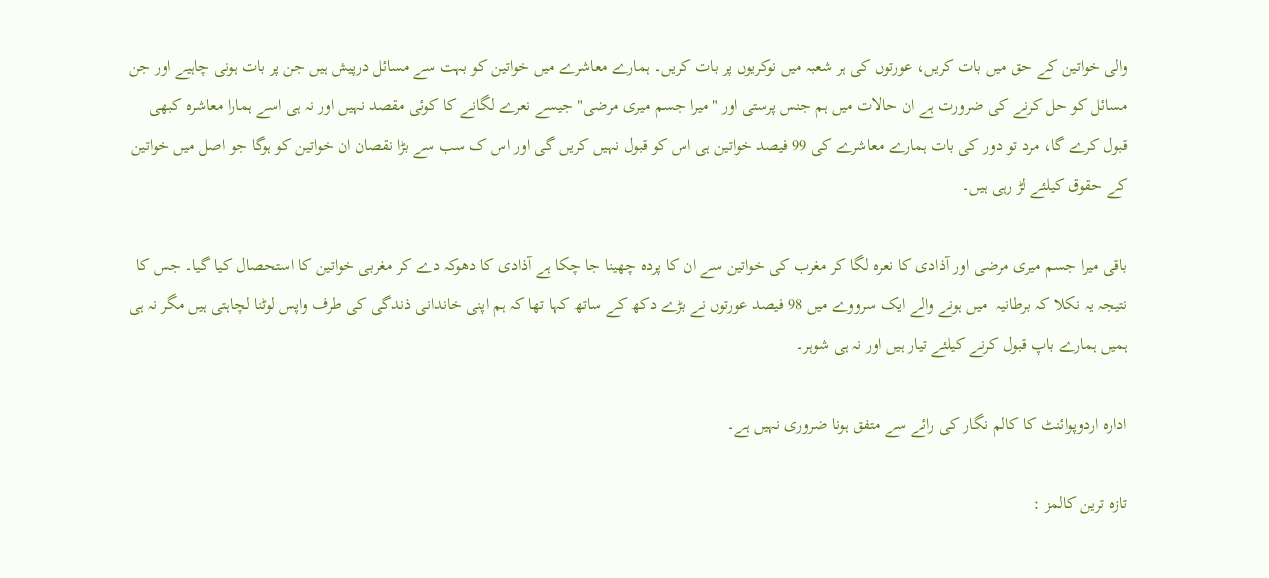والی خواتین کے حق میں بات کریں، عورتوں کی ہر شعبہ میں نوکریوں پر بات کریں۔ ہمارے معاشرے میں خواتین کو بہت سے مسائل درپیش ہیں جن پر بات ہونی چاہیے اور جن مسائل کو حل کرنے کی ضرورت ہے ان حالات میں ہم جنس پرستی اور "میرا جسم میری مرضی" جیسے نعرے لگانے کا کوئی مقصد نہیں اور نہ ہی اسے ہمارا معاشرہ کبھی قبول کرے گا، مرد تو دور کی بات ہمارے معاشرے کی 99 فیصد خواتین ہی اس کو قبول نہیں کریں گی اور اس ک سب سے بڑا نقصان ان خواتین کو ہوگا جو اصل میں خواتین کے حقوق کیلئے لڑ رہی ہیں۔

باقی میرا جسم میری مرضی اور آذادی کا نعرہ لگا کر مغرب کی خواتین سے ان کا پردہ چھینا جا چکا ہے آذادی کا دھوکہ دے کر مغربی خواتین کا استحصال کیا گیا۔ جس کا نتیجہ یہ نکلا کہ برطانیہ  میں ہونے والے ایک سرووے میں 98 فیصد عورتوں نے بڑے دکھ کے ساتھ کہا تھا کہ ہم اپنی خاندانی ذندگی کی طرف واپس لوٹنا لچاہتی ہیں مگر نہ ہی ہمیں ہمارے باپ قبول کرنے کیلئے تیار ہیں اور نہ ہی شوہر۔

ادارہ اردوپوائنٹ کا کالم نگار کی رائے سے متفق ہونا ضروری نہیں ہے۔

تازہ ترین کالمز :